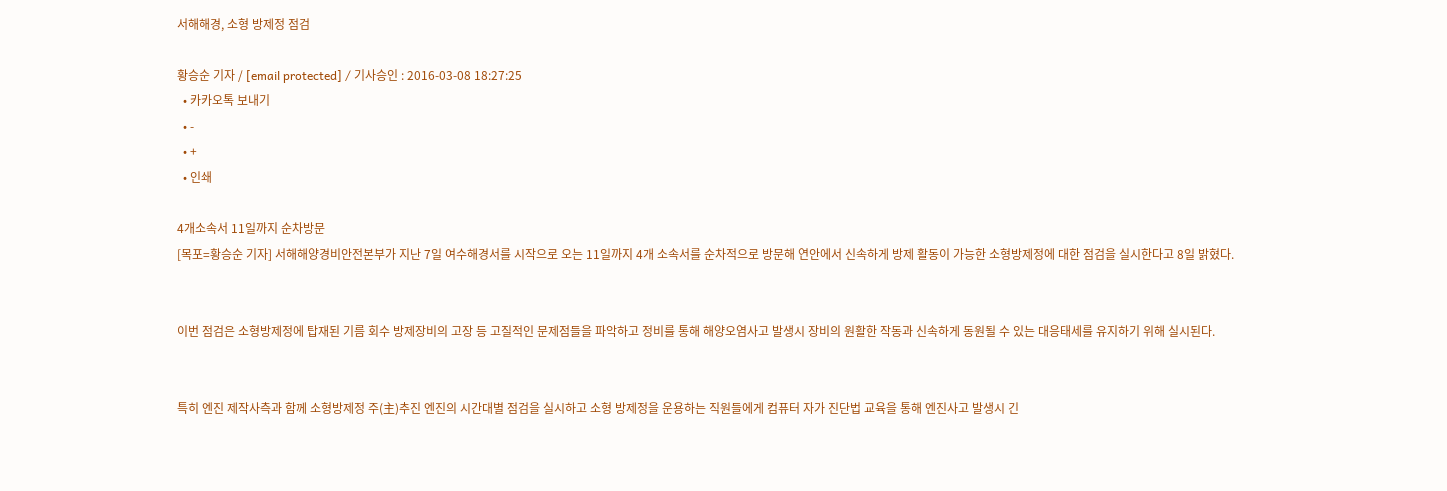서해해경, 소형 방제정 점검

황승순 기자 / [email protected] / 기사승인 : 2016-03-08 18:27:25
  • 카카오톡 보내기
  • -
  • +
  • 인쇄

4개소속서 11일까지 순차방문
[목포=황승순 기자] 서해해양경비안전본부가 지난 7일 여수해경서를 시작으로 오는 11일까지 4개 소속서를 순차적으로 방문해 연안에서 신속하게 방제 활동이 가능한 소형방제정에 대한 점검을 실시한다고 8일 밝혔다.


이번 점검은 소형방제정에 탑재된 기름 회수 방제장비의 고장 등 고질적인 문제점들을 파악하고 정비를 통해 해양오염사고 발생시 장비의 원활한 작동과 신속하게 동원될 수 있는 대응태세를 유지하기 위해 실시된다.


특히 엔진 제작사측과 함께 소형방제정 주(主)추진 엔진의 시간대별 점검을 실시하고 소형 방제정을 운용하는 직원들에게 컴퓨터 자가 진단법 교육을 통해 엔진사고 발생시 긴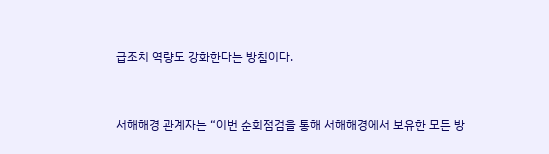급조치 역량도 강화한다는 방침이다.


서해해경 관계자는 “이번 순회점검을 통해 서해해경에서 보유한 모든 방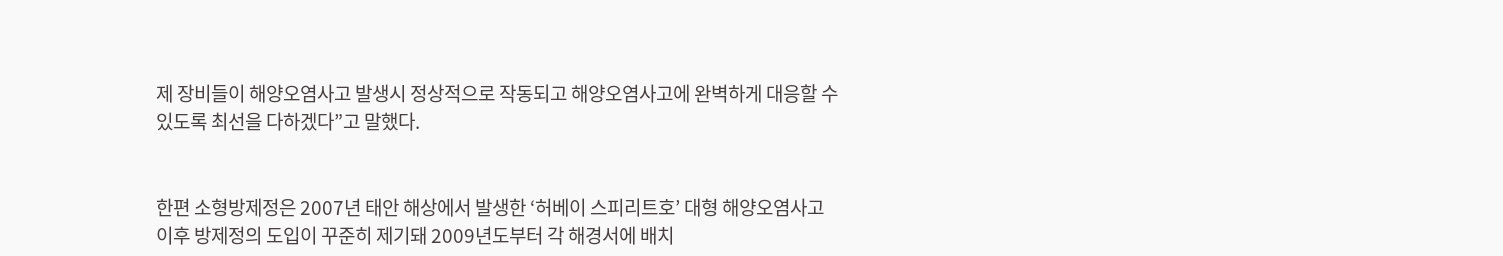제 장비들이 해양오염사고 발생시 정상적으로 작동되고 해양오염사고에 완벽하게 대응할 수 있도록 최선을 다하겠다”고 말했다.


한편 소형방제정은 2007년 태안 해상에서 발생한 ‘허베이 스피리트호’ 대형 해양오염사고 이후 방제정의 도입이 꾸준히 제기돼 2009년도부터 각 해경서에 배치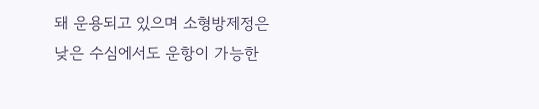돼 운용되고 있으며 소형방제정은 낮은 수심에서도 운항이 가능한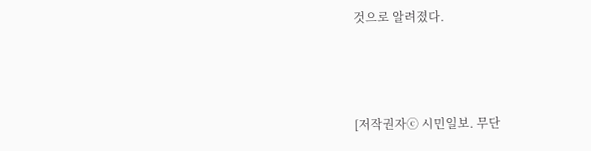것으로 알려졌다.



[저작권자ⓒ 시민일보. 무단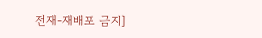전재-재배포 금지]